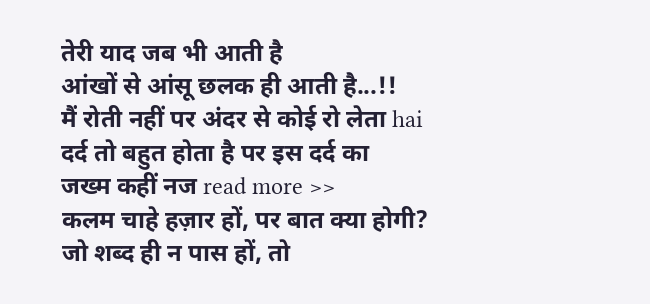तेरी याद जब भी आती है
आंखों से आंसू छलक ही आती है...!!
मैं रोती नहीं पर अंदर से कोई रो लेता hai
दर्द तो बहुत होता है पर इस दर्द का
जख्म कहीं नज read more >>
कलम चाहे हज़ार हों, पर बात क्या होगी?
जो शब्द ही न पास हों, तो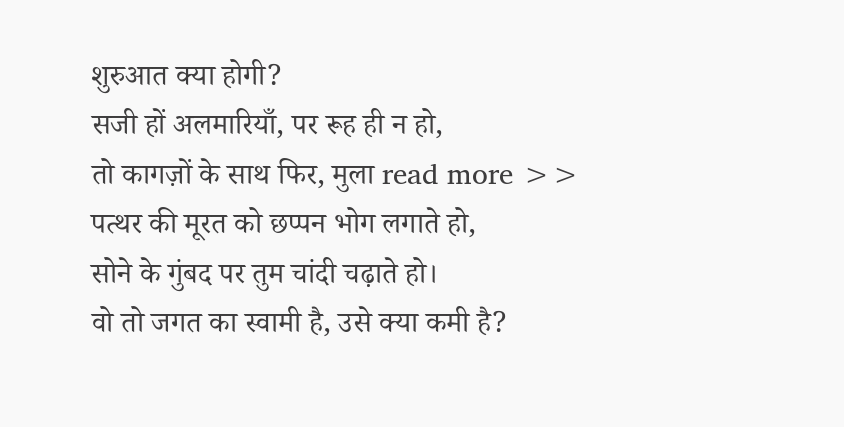शुरुआत क्या होगी?
सजी हों अलमारियाँ, पर रूह ही न हो,
तो कागज़ों के साथ फिर, मुला read more >>
पत्थर की मूरत को छप्पन भोग लगाते हो,
सोने के गुंबद पर तुम चांदी चढ़ाते हो।
वो तो जगत का स्वामी है, उसे क्या कमी है?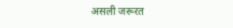असली जरूरत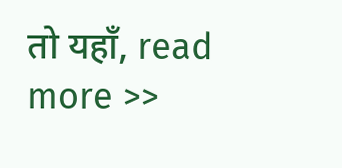तो यहाँ, read more >>